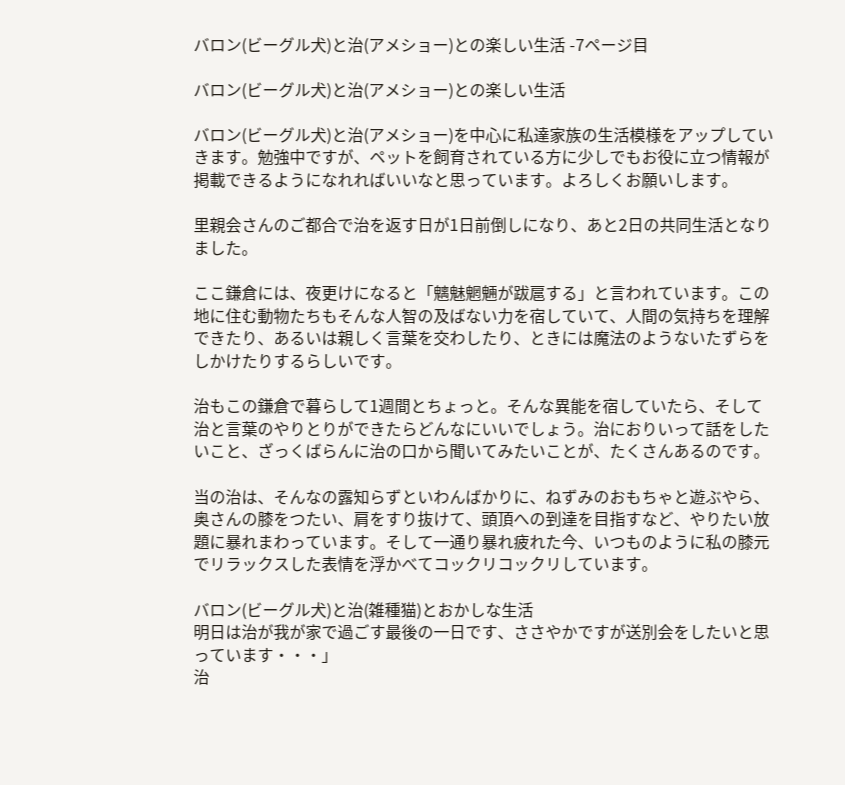バロン(ビーグル犬)と治(アメショー)との楽しい生活 -7ページ目

バロン(ビーグル犬)と治(アメショー)との楽しい生活

バロン(ビーグル犬)と治(アメショー)を中心に私達家族の生活模様をアップしていきます。勉強中ですが、ペットを飼育されている方に少しでもお役に立つ情報が掲載できるようになれればいいなと思っています。よろしくお願いします。

里親会さんのご都合で治を返す日が1日前倒しになり、あと2日の共同生活となりました。

ここ鎌倉には、夜更けになると「魑魅魍魎が跋扈する」と言われています。この地に住む動物たちもそんな人智の及ばない力を宿していて、人間の気持ちを理解できたり、あるいは親しく言葉を交わしたり、ときには魔法のようないたずらをしかけたりするらしいです。

治もこの鎌倉で暮らして1週間とちょっと。そんな異能を宿していたら、そして治と言葉のやりとりができたらどんなにいいでしょう。治におりいって話をしたいこと、ざっくばらんに治の口から聞いてみたいことが、たくさんあるのです。

当の治は、そんなの露知らずといわんばかりに、ねずみのおもちゃと遊ぶやら、奥さんの膝をつたい、肩をすり抜けて、頭頂への到達を目指すなど、やりたい放題に暴れまわっています。そして一通り暴れ疲れた今、いつものように私の膝元でリラックスした表情を浮かべてコックリコックリしています。

バロン(ビーグル犬)と治(雑種猫)とおかしな生活
明日は治が我が家で過ごす最後の一日です、ささやかですが送別会をしたいと思っています・・・」
治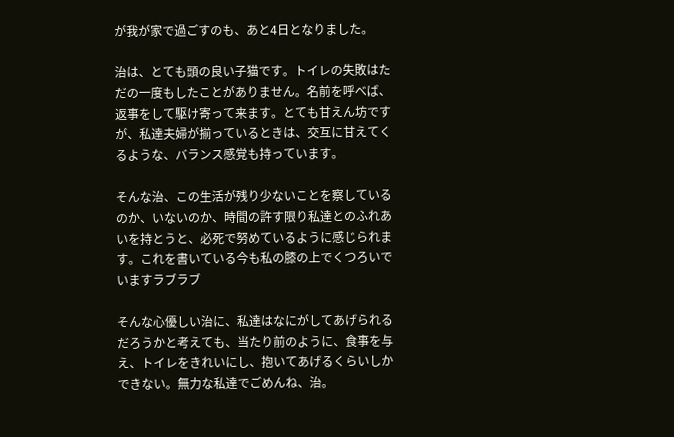が我が家で過ごすのも、あと4日となりました。

治は、とても頭の良い子猫です。トイレの失敗はただの一度もしたことがありません。名前を呼べば、返事をして駆け寄って来ます。とても甘えん坊ですが、私達夫婦が揃っているときは、交互に甘えてくるような、バランス感覚も持っています。

そんな治、この生活が残り少ないことを察しているのか、いないのか、時間の許す限り私達とのふれあいを持とうと、必死で努めているように感じられます。これを書いている今も私の膝の上でくつろいでいますラブラブ

そんな心優しい治に、私達はなにがしてあげられるだろうかと考えても、当たり前のように、食事を与え、トイレをきれいにし、抱いてあげるくらいしかできない。無力な私達でごめんね、治。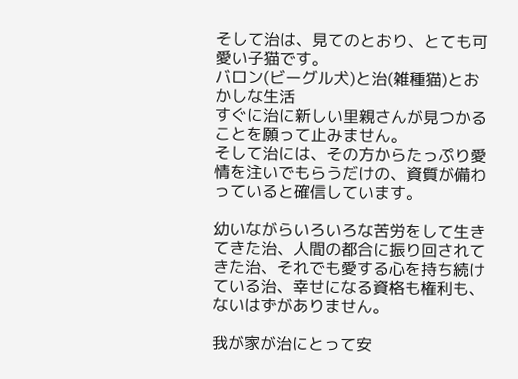そして治は、見てのとおり、とても可愛い子猫です。
バロン(ビーグル犬)と治(雑種猫)とおかしな生活
すぐに治に新しい里親さんが見つかることを願って止みません。
そして治には、その方からたっぷり愛情を注いでもらうだけの、資質が備わっていると確信しています。

幼いながらいろいろな苦労をして生きてきた治、人間の都合に振り回されてきた治、それでも愛する心を持ち続けている治、幸せになる資格も権利も、ないはずがありません。

我が家が治にとって安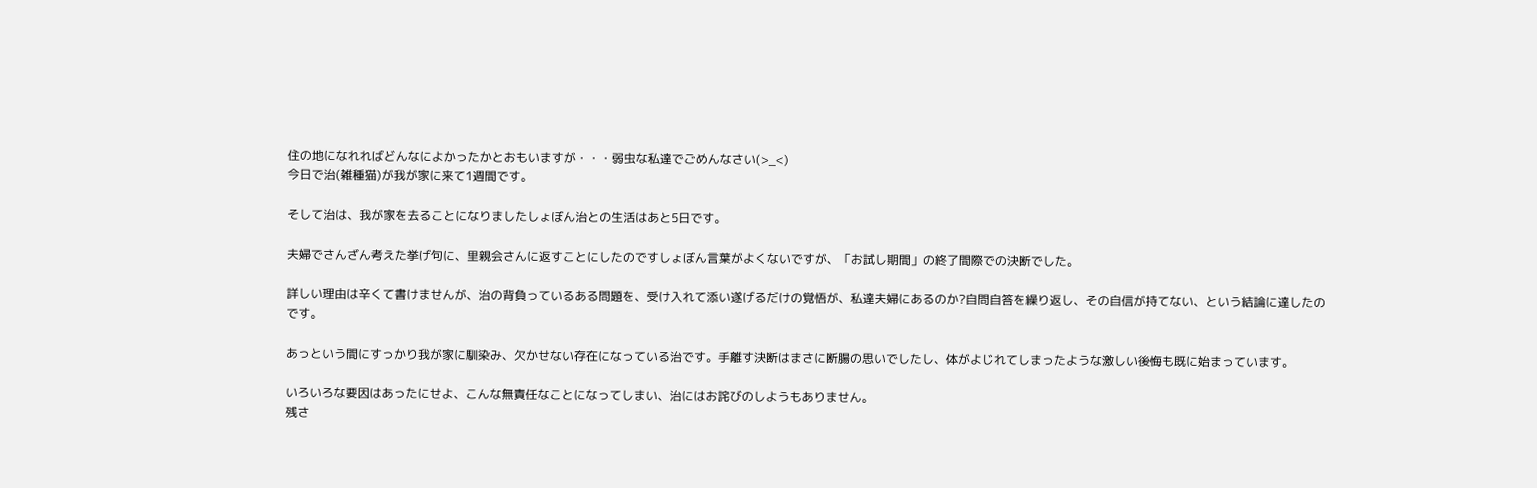住の地になれればどんなによかったかとおもいますが・・・弱虫な私達でごめんなさい(>_<)
今日で治(雑種猫)が我が家に来て1週間です。

そして治は、我が家を去ることになりましたしょぼん治との生活はあと5日です。

夫婦でさんざん考えた挙げ句に、里親会さんに返すことにしたのですしょぼん言葉がよくないですが、「お試し期間」の終了間際での決断でした。

詳しい理由は辛くて書けませんが、治の背負っているある問題を、受け入れて添い遂げるだけの覚悟が、私達夫婦にあるのか?自問自答を繰り返し、その自信が持てない、という結論に達したのです。

あっという間にすっかり我が家に馴染み、欠かせない存在になっている治です。手離す決断はまさに断腸の思いでしたし、体がよじれてしまったような激しい後悔も既に始まっています。

いろいろな要因はあったにせよ、こんな無責任なことになってしまい、治にはお詫びのしようもありません。
残さ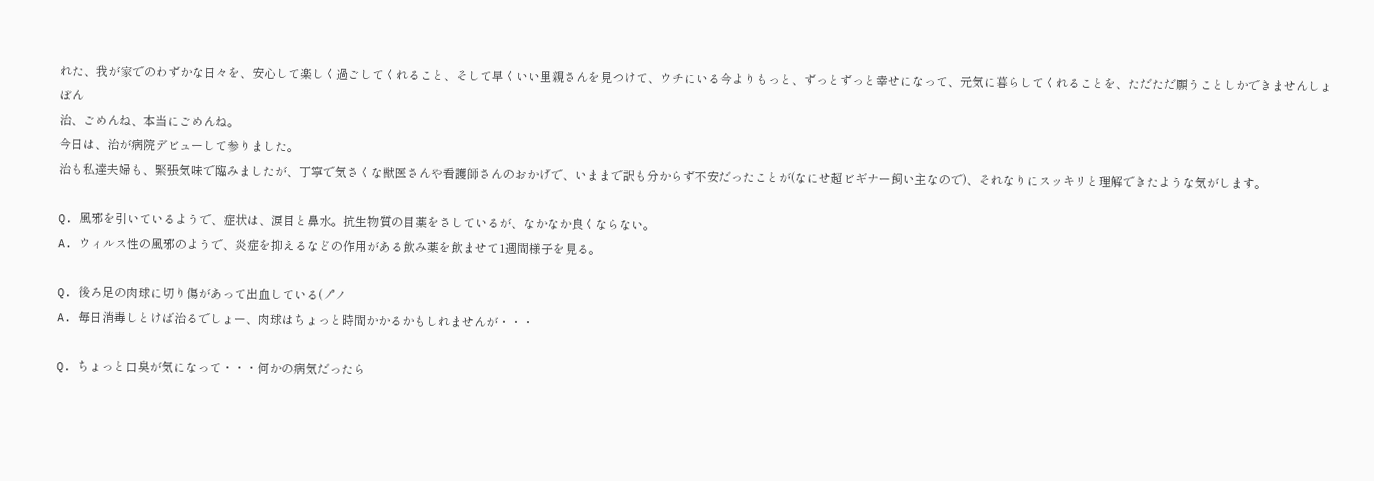れた、我が家でのわずかな日々を、安心して楽しく過ごしてくれること、そして早くいい里親さんを見つけて、ウチにいる今よりもっと、ずっとずっと幸せになって、元気に暮らしてくれることを、ただただ願うことしかできませんしょぼん
治、ごめんね、本当にごめんね。
今日は、治が病院デビューして参りました。
治も私達夫婦も、緊張気味で臨みましたが、丁寧で気さくな獣医さんや看護師さんのおかげで、いままで訳も分からず不安だったことが(なにせ超ビギナー飼い主なので)、それなりにスッキリと理解できたような気がします。

Q. 風邪を引いているようで、症状は、涙目と鼻水。抗生物質の目薬をさしているが、なかなか良くならない。
A. ウィルス性の風邪のようで、炎症を抑えるなどの作用がある飲み薬を飲ませて1週間様子を見る。

Q. 後ろ足の肉球に切り傷があって出血している(ノ゚ノ
A. 毎日消毒しとけば治るでしょー、肉球はちょっと時間かかるかもしれませんが・・・

Q. ちょっと口臭が気になって・・・何かの病気だったら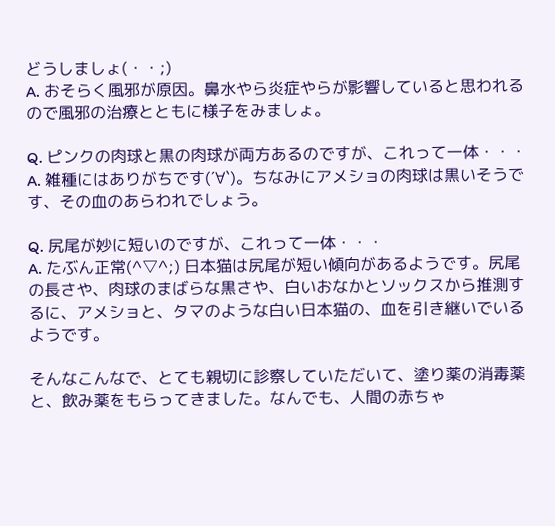どうしましょ(・・;)
A. おそらく風邪が原因。鼻水やら炎症やらが影響していると思われるので風邪の治療とともに様子をみましょ。

Q. ピンクの肉球と黒の肉球が両方あるのですが、これって一体・・・
A. 雑種にはありがちです(´∀`)。ちなみにアメショの肉球は黒いそうです、その血のあらわれでしょう。

Q. 尻尾が妙に短いのですが、これって一体・・・
A. たぶん正常(^▽^;) 日本猫は尻尾が短い傾向があるようです。尻尾の長さや、肉球のまばらな黒さや、白いおなかとソックスから推測するに、アメショと、タマのような白い日本猫の、血を引き継いでいるようです。

そんなこんなで、とても親切に診察していただいて、塗り薬の消毒薬と、飲み薬をもらってきました。なんでも、人間の赤ちゃ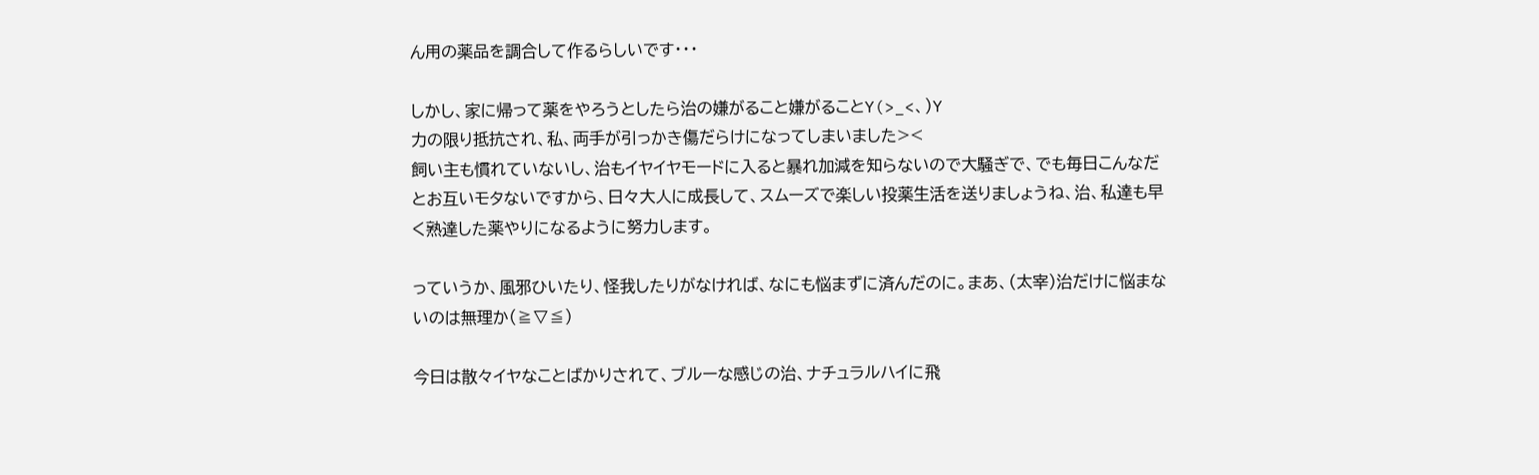ん用の薬品を調合して作るらしいです・・・

しかし、家に帰って薬をやろうとしたら治の嫌がること嫌がることY(>_<、)Y
力の限り抵抗され、私、両手が引っかき傷だらけになってしまいました><
飼い主も慣れていないし、治もイヤイヤモードに入ると暴れ加減を知らないので大騒ぎで、でも毎日こんなだとお互いモタないですから、日々大人に成長して、スムーズで楽しい投薬生活を送りましょうね、治、私達も早く熟達した薬やりになるように努力します。

っていうか、風邪ひいたり、怪我したりがなければ、なにも悩まずに済んだのに。まあ、(太宰)治だけに悩まないのは無理か(≧▽≦)

今日は散々イヤなことばかりされて、ブルーな感じの治、ナチュラルハイに飛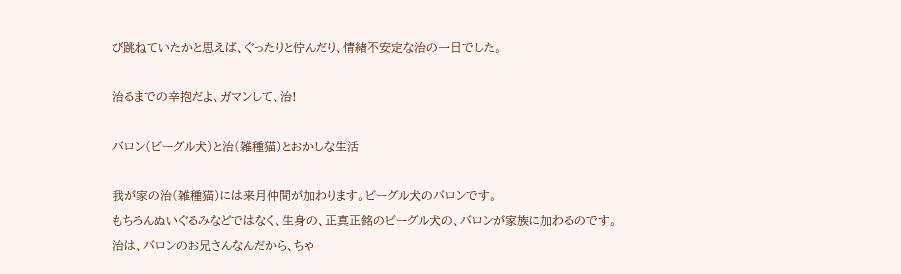び跳ねていたかと思えば、ぐったりと佇んだり、情緒不安定な治の一日でした。

治るまでの辛抱だよ、ガマンして、治!

バロン(ビーグル犬)と治(雑種猫)とおかしな生活

我が家の治(雑種猫)には来月仲間が加わります。ビーグル犬のバロンです。
もちろんぬいぐるみなどではなく、生身の、正真正銘のビーグル犬の、バロンが家族に加わるのです。
治は、バロンのお兄さんなんだから、ちゃ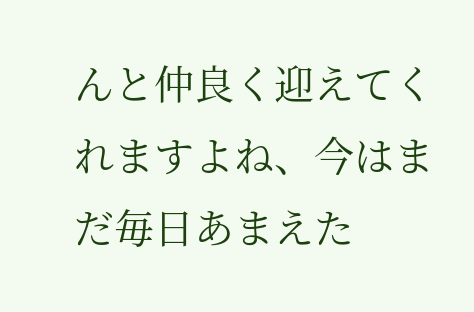んと仲良く迎えてくれますよね、今はまだ毎日あまえた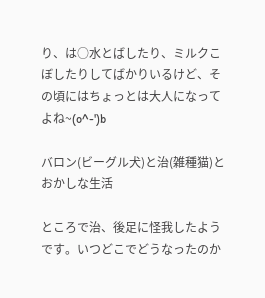り、は○水とばしたり、ミルクこぼしたりしてばかりいるけど、その頃にはちょっとは大人になってよね~(o^-')b

バロン(ビーグル犬)と治(雑種猫)とおかしな生活

ところで治、後足に怪我したようです。いつどこでどうなったのか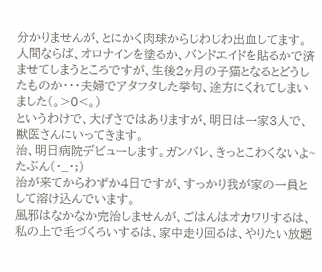分かりませんが、とにかく肉球からじわじわ出血してます。人間ならば、オロナインを塗るか、バンドエイドを貼るかで済ませてしまうところですが、生後2ヶ月の子猫となるとどうしたものか・・・夫婦でアタフタした挙句、途方にくれてしまいました(。>0<。)
というわけで、大げさではありますが、明日は一家3人で、獣医さんにいってきます。
治、明日病院デビューします。ガンバレ、きっとこわくないよ~たぶん(・_・;)
治が来てからわずか4日ですが、すっかり我が家の一員として溶け込んでいます。
風邪はなかなか完治しませんが、ごはんはオカワリするは、私の上で毛づくろいするは、家中走り回るは、やりたい放題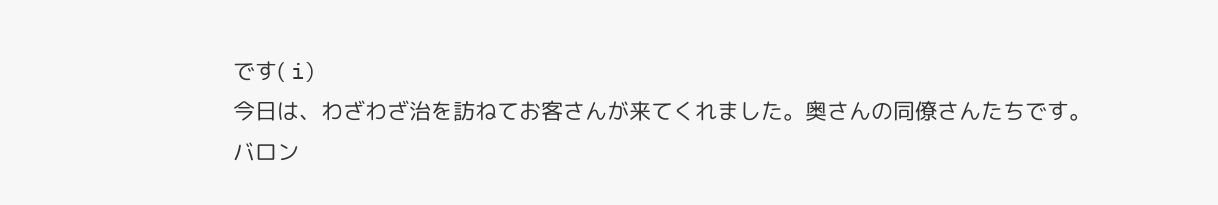です( i)
今日は、わざわざ治を訪ねてお客さんが来てくれました。奥さんの同僚さんたちです。
バロン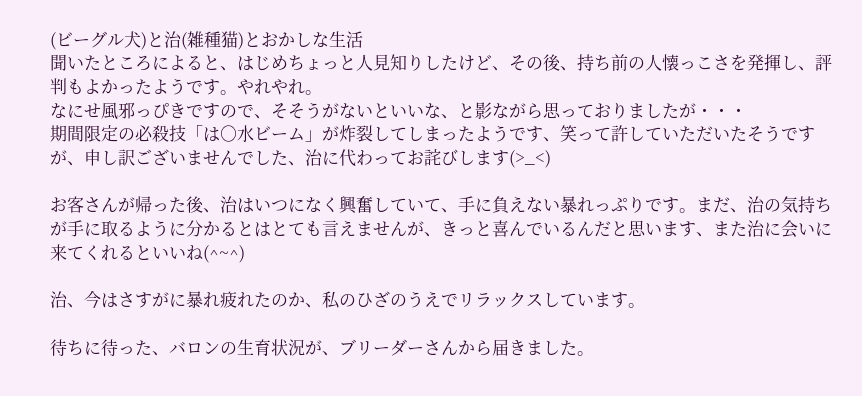(ビーグル犬)と治(雑種猫)とおかしな生活
聞いたところによると、はじめちょっと人見知りしたけど、その後、持ち前の人懐っこさを発揮し、評判もよかったようです。やれやれ。
なにせ風邪っぴきですので、そそうがないといいな、と影ながら思っておりましたが・・・
期間限定の必殺技「は○水ビーム」が炸裂してしまったようです、笑って許していただいたそうですが、申し訳ございませんでした、治に代わってお詫びします(>_<)

お客さんが帰った後、治はいつになく興奮していて、手に負えない暴れっぷりです。まだ、治の気持ちが手に取るように分かるとはとても言えませんが、きっと喜んでいるんだと思います、また治に会いに来てくれるといいね(^~^)

治、今はさすがに暴れ疲れたのか、私のひざのうえでリラックスしています。

待ちに待った、バロンの生育状況が、ブリーダーさんから届きました。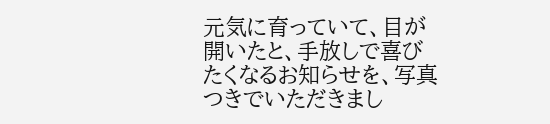元気に育っていて、目が開いたと、手放しで喜びたくなるお知らせを、写真つきでいただきまし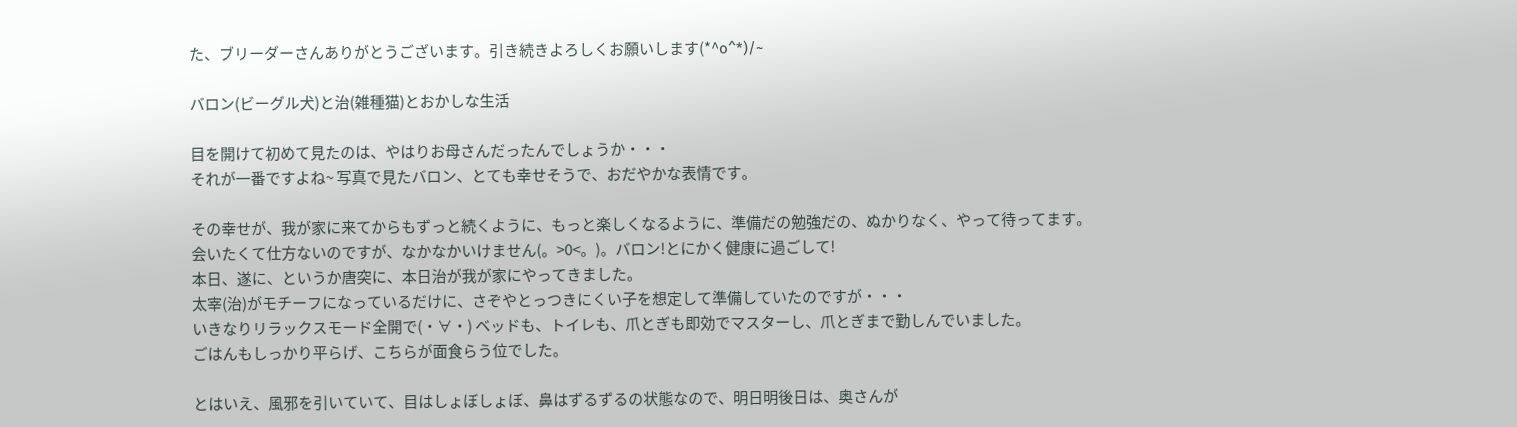た、ブリーダーさんありがとうございます。引き続きよろしくお願いします(*^o^*)/~

バロン(ビーグル犬)と治(雑種猫)とおかしな生活

目を開けて初めて見たのは、やはりお母さんだったんでしょうか・・・
それが一番ですよね~ 写真で見たバロン、とても幸せそうで、おだやかな表情です。

その幸せが、我が家に来てからもずっと続くように、もっと楽しくなるように、準備だの勉強だの、ぬかりなく、やって待ってます。
会いたくて仕方ないのですが、なかなかいけません(。>0<。)。バロン!とにかく健康に過ごして!
本日、遂に、というか唐突に、本日治が我が家にやってきました。
太宰(治)がモチーフになっているだけに、さぞやとっつきにくい子を想定して準備していたのですが・・・
いきなりリラックスモード全開で(・∀・) ベッドも、トイレも、爪とぎも即効でマスターし、爪とぎまで勤しんでいました。
ごはんもしっかり平らげ、こちらが面食らう位でした。

とはいえ、風邪を引いていて、目はしょぼしょぼ、鼻はずるずるの状態なので、明日明後日は、奥さんが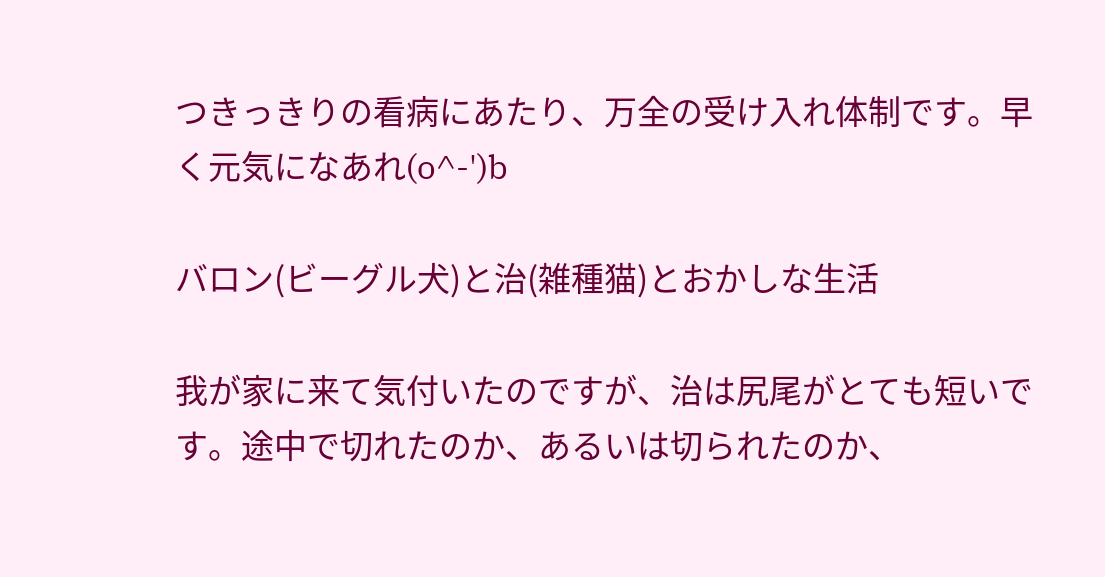つきっきりの看病にあたり、万全の受け入れ体制です。早く元気になあれ(o^-')b

バロン(ビーグル犬)と治(雑種猫)とおかしな生活

我が家に来て気付いたのですが、治は尻尾がとても短いです。途中で切れたのか、あるいは切られたのか、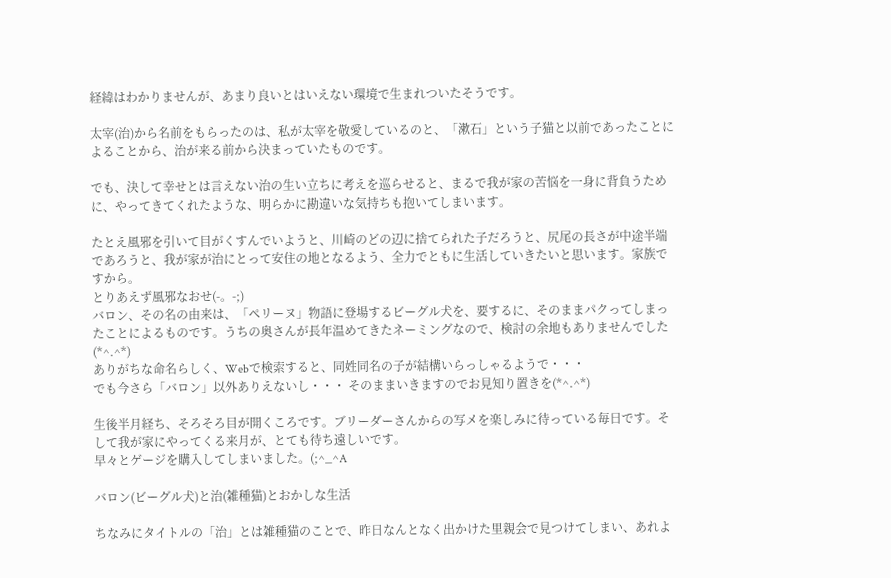経緯はわかりませんが、あまり良いとはいえない環境で生まれついたそうです。

太宰(治)から名前をもらったのは、私が太宰を敬愛しているのと、「漱石」という子猫と以前であったことによることから、治が来る前から決まっていたものです。

でも、決して幸せとは言えない治の生い立ちに考えを巡らせると、まるで我が家の苦悩を一身に背負うために、やってきてくれたような、明らかに勘違いな気持ちも抱いてしまいます。

たとえ風邪を引いて目がくすんでいようと、川崎のどの辺に捨てられた子だろうと、尻尾の長さが中途半端であろうと、我が家が治にとって安住の地となるよう、全力でともに生活していきたいと思います。家族ですから。
とりあえず風邪なおせ(-。-;)
バロン、その名の由来は、「ペリーヌ」物語に登場するビーグル犬を、要するに、そのままパクってしまったことによるものです。うちの奥さんが長年温めてきたネーミングなので、検討の余地もありませんでした(*^.^*)
ありがちな命名らしく、Webで検索すると、同姓同名の子が結構いらっしゃるようで・・・
でも今さら「バロン」以外ありえないし・・・ そのままいきますのでお見知り置きを(*^.^*)

生後半月経ち、そろそろ目が開くころです。ブリーダーさんからの写メを楽しみに待っている毎日です。そして我が家にやってくる来月が、とても待ち遠しいです。
早々とゲージを購入してしまいました。(;^_^A

バロン(ビーグル犬)と治(雑種猫)とおかしな生活

ちなみにタイトルの「治」とは雑種猫のことで、昨日なんとなく出かけた里親会で見つけてしまい、あれよ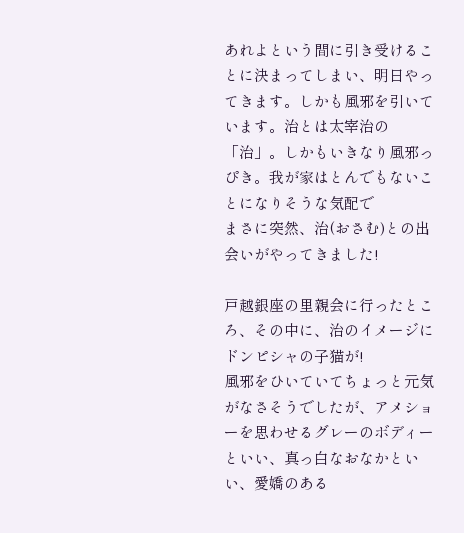あれよという間に引き受けることに決まってしまい、明日やってきます。しかも風邪を引いています。治とは太宰治の「治」。しかもいきなり風邪っぴき。我が家はとんでもないことになりそうな気配で
まさに突然、治(おさむ)との出会いがやってきました!

戸越銀座の里親会に行ったところ、その中に、治のイメージにドンピシャの子猫が!
風邪をひいていてちょっと元気がなさそうでしたが、アメショーを思わせるグレーのボディーといい、真っ白なおなかといい、愛嬌のある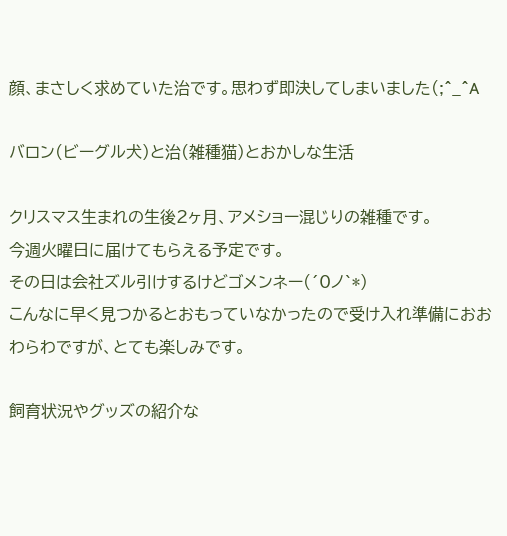顔、まさしく求めていた治です。思わず即決してしまいました(;^_^A

バロン(ビーグル犬)と治(雑種猫)とおかしな生活

クリスマス生まれの生後2ヶ月、アメショー混じりの雑種です。
今週火曜日に届けてもらえる予定です。
その日は会社ズル引けするけどゴメンネー(´0ノ`*)
こんなに早く見つかるとおもっていなかったので受け入れ準備におおわらわですが、とても楽しみです。

飼育状況やグッズの紹介な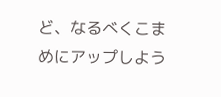ど、なるべくこまめにアップしよう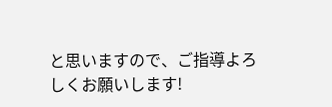と思いますので、ご指導よろしくお願いします!